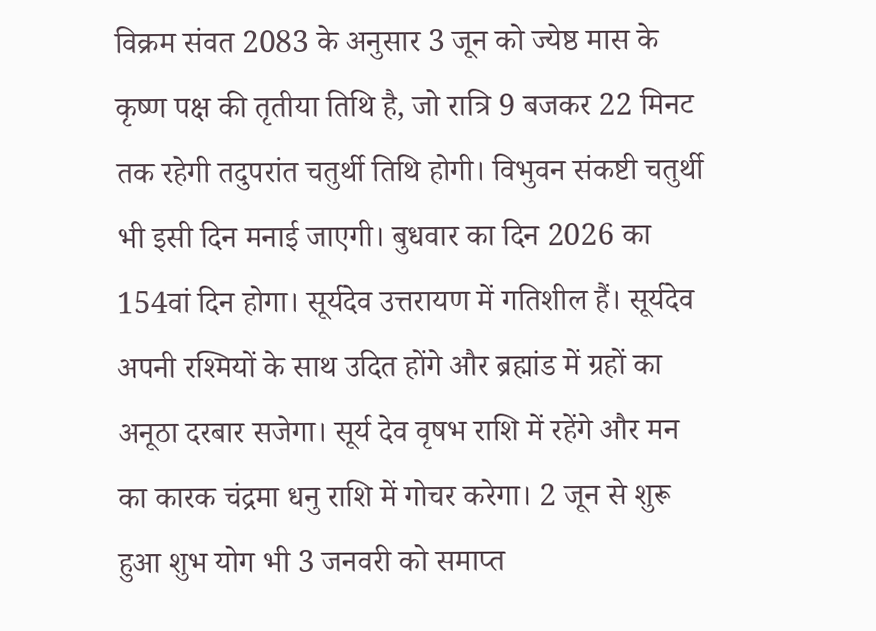विक्रम संवत 2083 के अनुसार 3 जून को ज्येष्ठ मास के कृष्ण पक्ष की तृतीया तिथि है, जो रात्रि 9 बजकर 22 मिनट तक रहेगी तदुपरांत चतुर्थी तिथि होगी। विभुवन संकष्टी चतुर्थी भी इसी दिन मनाई जाएगी। बुधवार का दिन 2026 का 154वां दिन होगा। सूर्यदेव उत्तरायण में गतिशील हैं। सूर्यदेव अपनी रश्मियों के साथ उदित होंगे और ब्रह्मांड में ग्रहों का अनूठा दरबार सजेगा। सूर्य देव वृषभ राशि में रहेंगे और मन का कारक चंद्रमा धनु राशि में गोचर करेगा। 2 जून से शुरू हुआ शुभ योग भी 3 जनवरी को समाप्त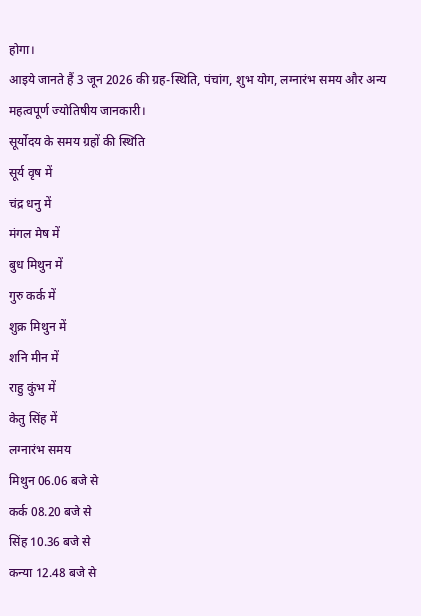होगा।
आइये जानते हैं 3 जून 2026 की ग्रह-स्थिति, पंचांग, शुभ योग, लग्नारंभ समय और अन्य महत्वपूर्ण ज्योतिषीय जानकारी।
सूर्योदय के समय ग्रहों की स्थिति
सूर्य वृष में
चंद्र धनु में
मंगल मेष में
बुध मिथुन में
गुरु कर्क में
शुक्र मिथुन में
शनि मीन में
राहु कुंभ में
केतु सिंह में
लग्नारंभ समय
मिथुन 06.06 बजे से
कर्क 08.20 बजे से
सिंह 10.36 बजे से
कन्या 12.48 बजे से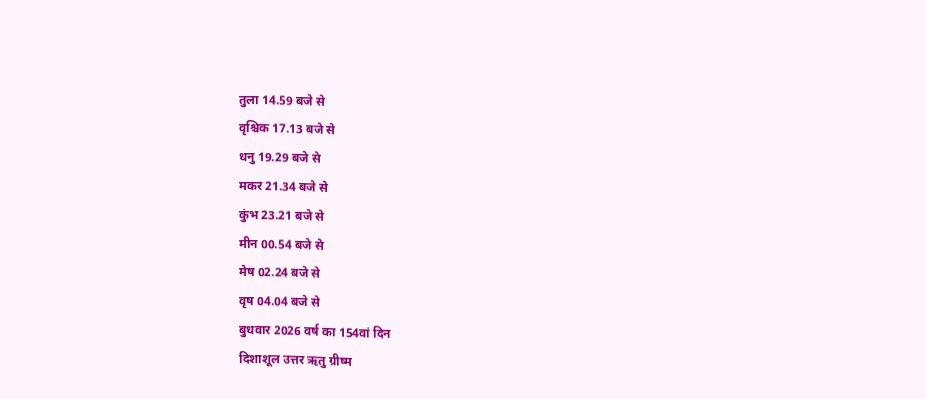तुला 14.59 बजे से
वृश्चिक 17.13 बजे से
धनु 19.29 बजे से
मकर 21.34 बजे से
कुंभ 23.21 बजे से
मीन 00.54 बजे से
मेष 02.24 बजे से
वृष 04.04 बजे से
बुधवार 2026 वर्ष का 154वां दिन
दिशाशूल उत्तर ऋतु ग्रीष्म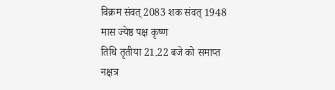विक्रम संवत् 2083 शक संवत् 1948
मास ज्येष्ठ पक्ष कृष्ण
तिथि तृतीया 21.22 बजे को समाप्त
नक्षत्र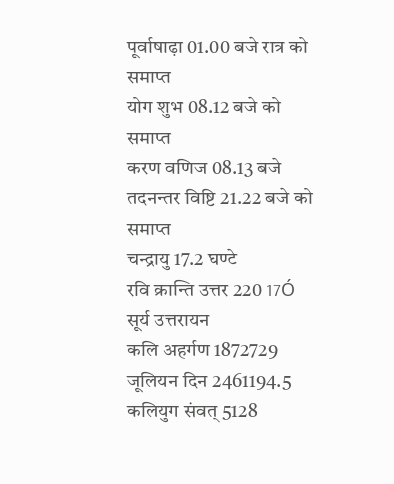पूर्वाषाढ़ा 01.00 बजे रात्र को समाप्त
योग शुभ 08.12 बजे को समाप्त
करण वणिज 08.13 बजे तदनन्तर विष्टि 21.22 बजे को समाप्त
चन्द्रायु 17.2 घण्टे
रवि क्रान्ति उत्तर 220 17Ó
सूर्य उत्तरायन
कलि अहर्गण 1872729
जूलियन दिन 2461194.5
कलियुग संवत् 5128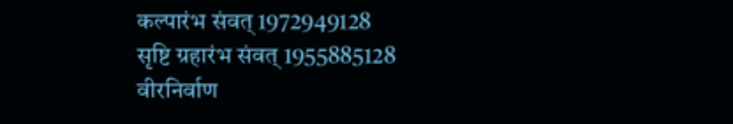कल्पारंभ संवत् 1972949128
सृष्टि ग्रहारंभ संवत् 1955885128
वीरनिर्वाण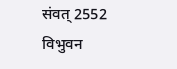संवत् 2552
विभुवन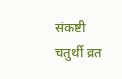संकष्टी चतुर्थी व्रत